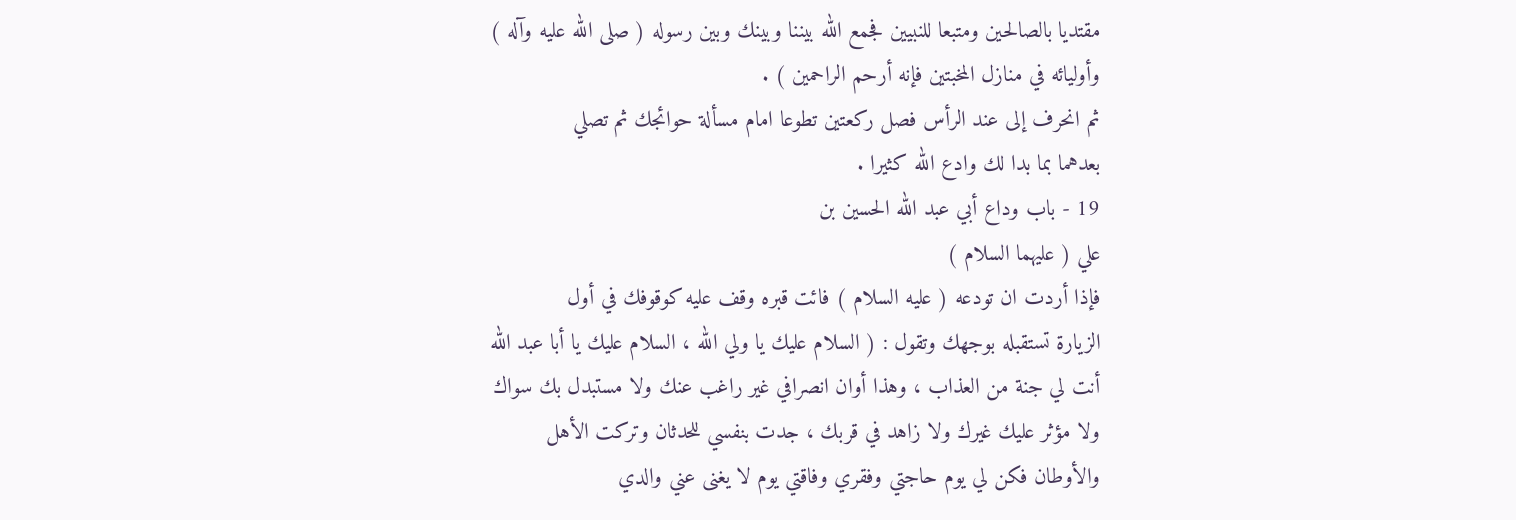مقتديا بالصالحين ومتبعا للنبيين فجمع الله بيننا وبينك وبين رسوله ( صلى الله عليه وآله )
وأوليائه في منازل المخبتين فإنه أرحم الراحمين ) .
ثم انحرف إلى عند الرأس فصل ركعتين تطوعا امام مسألة حوائجك ثم تصلي
بعدهما بما بدا لك وادع الله كثيرا .
19 - باب وداع أبي عبد الله الحسين بن
علي ( عليهما السلام )
فإذا أردت ان تودعه ( عليه السلام ) فائت قبره وقف عليه كوقوفك في أول
الزيارة تستقبله بوجهك وتقول : ( السلام عليك يا ولي الله ، السلام عليك يا أبا عبد الله
أنت لي جنة من العذاب ، وهذا أوان انصرافي غير راغب عنك ولا مستبدل بك سواك
ولا مؤثر عليك غيرك ولا زاهد في قربك ، جدت بنفسي للحدثان وتركت الأهل
والأوطان فكن لي يوم حاجتي وفقري وفاقتي يوم لا يغنى عني والدي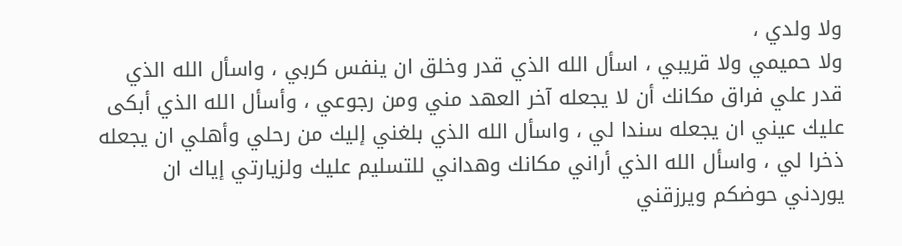ولا ولدي ،
ولا حميمي ولا قريبي ، اسأل الله الذي قدر وخلق ان ينفس كربي ، واسأل الله الذي
قدر علي فراق مكانك أن لا يجعله آخر العهد مني ومن رجوعي ، وأسأل الله الذي أبكى
عليك عيني ان يجعله سندا لي ، واسأل الله الذي بلغني إليك من رحلي وأهلي ان يجعله
ذخرا لي ، واسأل الله الذي أراني مكانك وهداني للتسليم عليك ولزيارتي إياك ان
يوردني حوضكم ويرزقني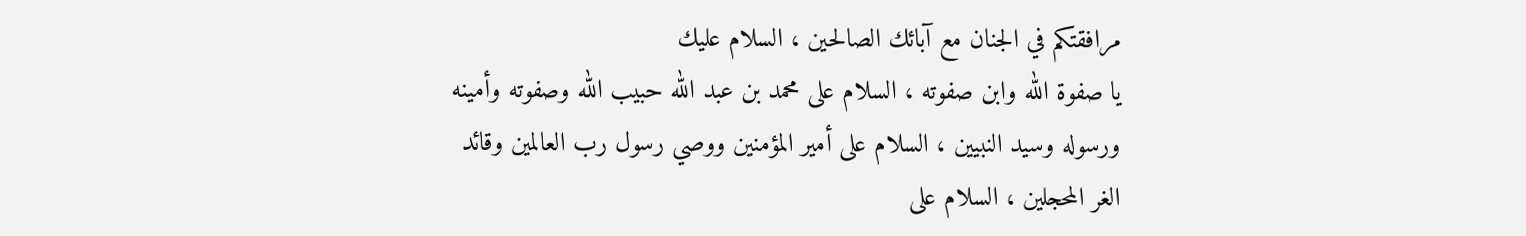مرافقتكم في الجنان مع آبائك الصالحين ، السلام عليك
يا صفوة الله وابن صفوته ، السلام على محمد بن عبد الله حبيب الله وصفوته وأمينه
ورسوله وسيد النبيين ، السلام على أمير المؤمنين ووصي رسول رب العالمين وقائد
الغر المحجلين ، السلام على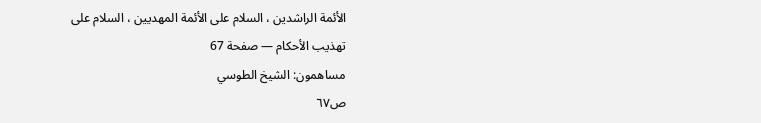الأئمة الراشدين ، السلام على الأئمة المهديين ، السلام على
تهذيب الأحكام — صفحة 67
مساهمون: الشيخ الطوسي
ص٦٧